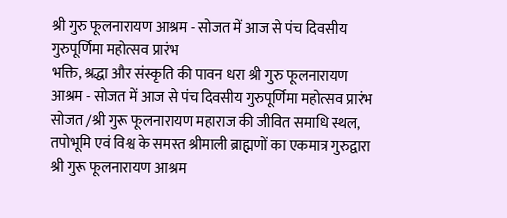श्री गुरु फूलनारायण आश्रम - सोजत में आज से पंच दिवसीय गुरुपूर्णिमा महोत्सव प्रारंभ
भक्ति, श्रद्धा और संस्कृति की पावन धरा श्री गुरु फूलनारायण आश्रम - सोजत में आज से पंच दिवसीय गुरुपूर्णिमा महोत्सव प्रारंभ
सोजत /श्री गुरू फूलनारायण महाराज की जीवित समाधि स्थल, तपोभूमि एवं विश्व के समस्त श्रीमाली ब्राह्मणों का एकमात्र गुरुद्वारा श्री गुरू फूलनारायण आश्रम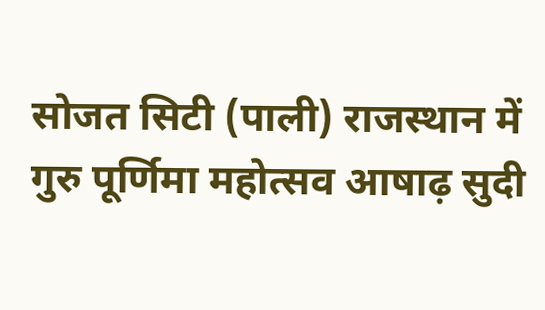सोजत सिटी (पाली) राजस्थान में गुरु पूर्णिमा महोत्सव आषाढ़ सुदी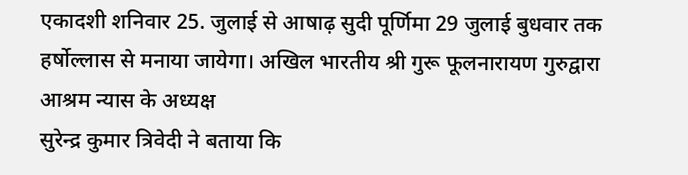एकादशी शनिवार 25. जुलाई से आषाढ़ सुदी पूर्णिमा 29 जुलाई बुधवार तक हर्षोल्लास से मनाया जायेगा। अखिल भारतीय श्री गुरू फूलनारायण गुरुद्वारा आश्रम न्यास के अध्यक्ष
सुरेन्द्र कुमार त्रिवेदी ने बताया कि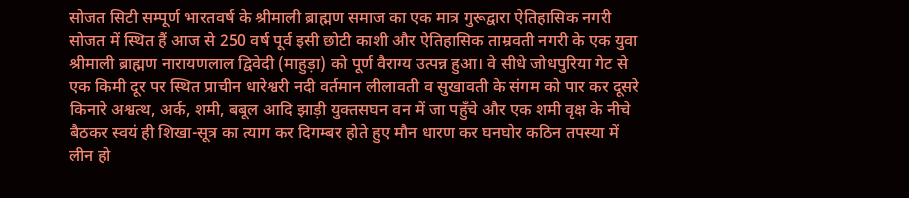सोजत सिटी सम्पूर्ण भारतवर्ष के श्रीमाली ब्राह्मण समाज का एक मात्र गुरूद्वारा ऐतिहासिक नगरी सोजत में स्थित हैं आज से 250 वर्ष पूर्व इसी छोटी काशी और ऐतिहासिक ताम्रवती नगरी के एक युवा श्रीमाली ब्राह्मण नारायणलाल द्विवेदी (माहुड़ा) को पूर्ण वैराग्य उत्पन्न हुआ। वे सीधे जोधपुरिया गेट से एक किमी दूर पर स्थित प्राचीन धारेश्वरी नदी वर्तमान लीलावती व सुखावती के संगम को पार कर दूसरे किनारे अश्वत्थ, अर्क, शमी, बबूल आदि झाड़ी युक्तसघन वन में जा पहुँचे और एक शमी वृक्ष के नीचे बैठकर स्वयं ही शिखा-सूत्र का त्याग कर दिगम्बर होते हुए मौन धारण कर घनघोर कठिन तपस्या में लीन हो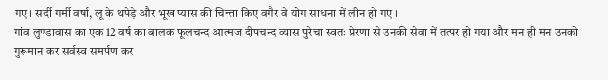गए। सर्दी गर्मी वर्षा, लू के थपेड़े और भूख प्यास की चिन्ता किए वगैर वे योग साधना में लीन हो गए ।
गांव लुण्डावास का एक 12 वर्ष का बालक फूलचन्द आत्मज दीपचन्द व्यास पुरेचा स्वतः प्रेरणा से उनकी सेवा में तत्पर हो गया और मन ही मन उनको गुरूमान कर सर्वस्व समर्पण कर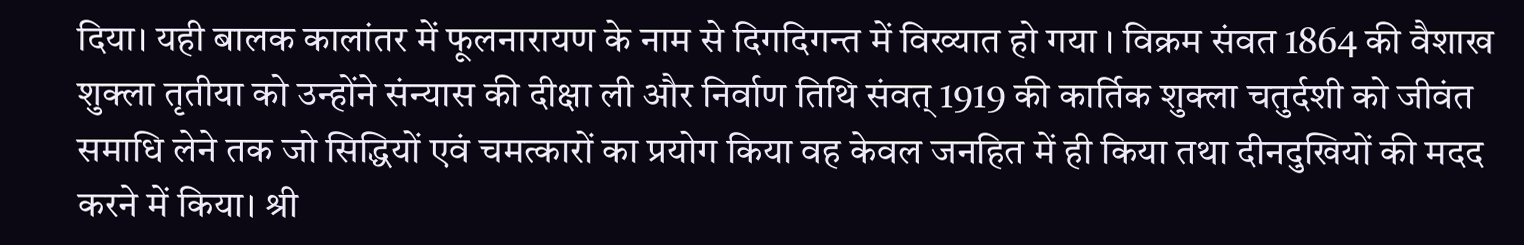दिया। यही बालक कालांतर में फूलनारायण के नाम से दिगदिगन्त में विख्यात हो गया । विक्रम संवत 1864 की वैशाख शुक्ला तृतीया को उन्होंने संन्यास की दीक्षा ली और निर्वाण तिथि संवत् 1919 की कार्तिक शुक्ला चतुर्दशी को जीवंत समाधि लेने तक जो सिद्धियों एवं चमत्कारों का प्रयोग किया वह केवल जनहित में ही किया तथा दीनदुखियों की मदद करने में किया। श्री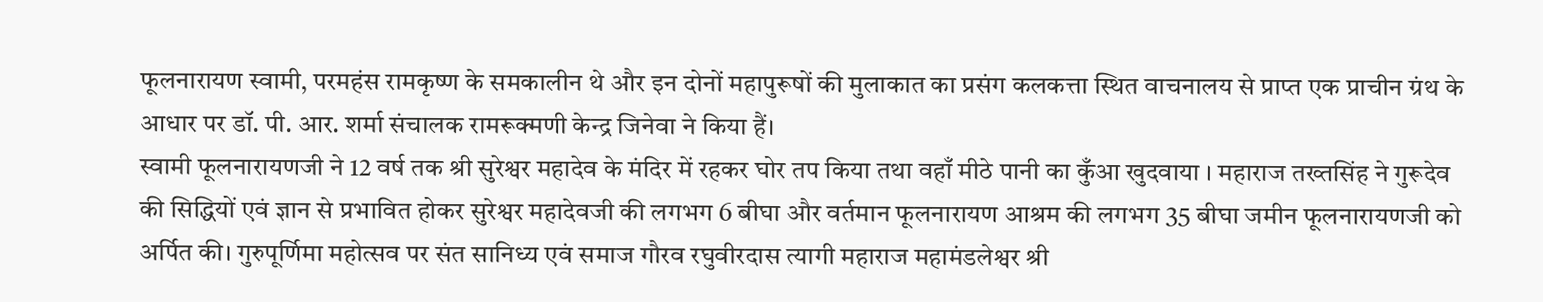फूलनारायण स्वामी, परमहंस रामकृष्ण के समकालीन थे और इन दोनों महापुरूषों की मुलाकात का प्रसंग कलकत्ता स्थित वाचनालय से प्राप्त एक प्राचीन ग्रंथ के आधार पर डॉ. पी. आर. शर्मा संचालक रामरूक्मणी केन्द्र जिनेवा ने किया हैं।
स्वामी फूलनारायणजी ने 12 वर्ष तक श्री सुरेश्वर महादेव के मंदिर में रहकर घोर तप किया तथा वहाँ मीठे पानी का कुँआ खुदवाया । महाराज तख्तसिंह ने गुरूदेव की सिद्धियों एवं ज्ञान से प्रभावित होकर सुरेश्वर महादेवजी की लगभग 6 बीघा और वर्तमान फूलनारायण आश्रम की लगभग 35 बीघा जमीन फूलनारायणजी को अर्पित की। गुरुपूर्णिमा महोत्सव पर संत सानिध्य एवं समाज गौरव रघुवीरदास त्यागी महाराज महामंडलेश्वर श्री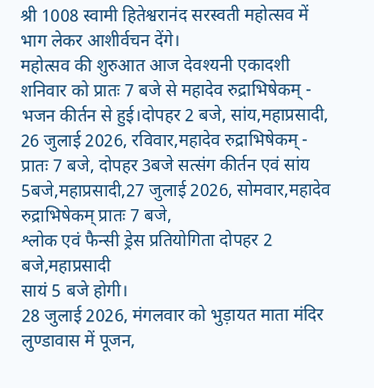श्री 1008 स्वामी हितेश्वरानंद सरस्वती महोत्सव में भाग लेकर आशीर्वचन देंगे।
महोत्सव की शुरुआत आज देवश्यनी एकादशी शनिवार को प्रातः 7 बजे से महादेव रुद्राभिषेकम् -
भजन कीर्तन से हुई।दोपहर 2 बजे, सांय,महाप्रसादी, 26 जुलाई 2026, रविवार,महादेव रुद्राभिषेकम् - प्रातः 7 बजे, दोपहर 3बजे सत्संग कीर्तन एवं सांय 5बजे,महाप्रसादी,27 जुलाई 2026, सोमवार,महादेव रुद्राभिषेकम् प्रातः 7 बजे,
श्लोक एवं फैन्सी ड्रेस प्रतियोगिता दोपहर 2 बजे,महाप्रसादी
सायं 5 बजे होगी।
28 जुलाई 2026, मंगलवार को भुड़ायत माता मंदिर लुण्डावास में पूजन,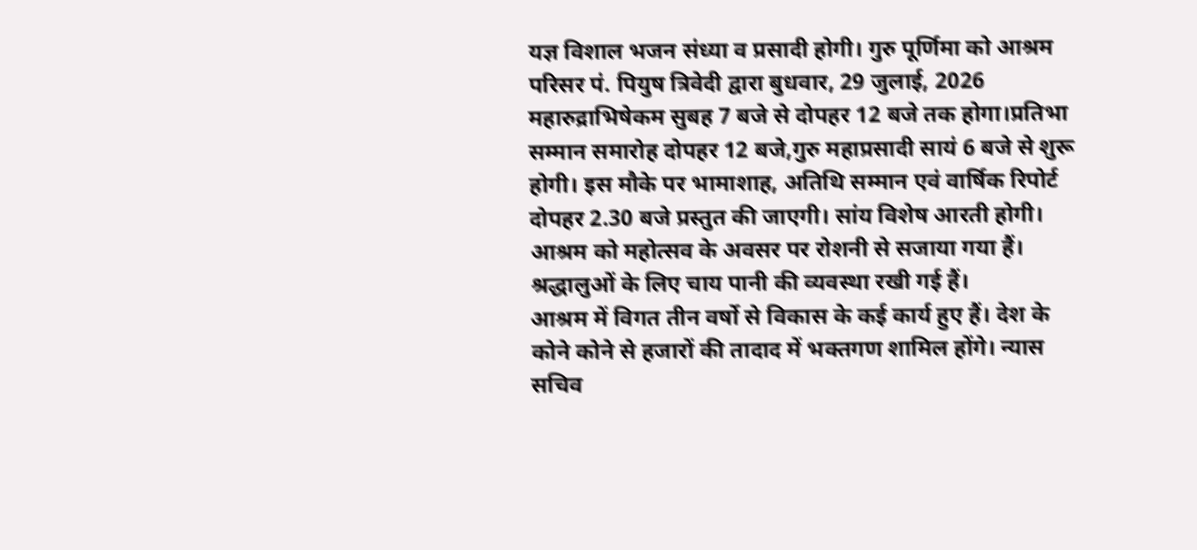यज्ञ विशाल भजन संध्या व प्रसादी होगी। गुरु पूर्णिमा को आश्रम परिसर पं. पियुष त्रिवेदी द्वारा बुधवार, 29 जुलाई, 2026 महारुद्राभिषेकम सुबह 7 बजे से दोपहर 12 बजे तक होगा।प्रतिभा सम्मान समारोह दोपहर 12 बजे,गुरु महाप्रसादी सायं 6 बजे से शुरू होगी। इस मौके पर भामाशाह, अतिथि सम्मान एवं वार्षिक रिपोर्ट दोपहर 2.30 बजे प्रस्तुत की जाएगी। सांय विशेष आरती होगी। आश्रम को महोत्सव के अवसर पर रोशनी से सजाया गया हैं। श्रद्धालुओं के लिए चाय पानी की व्यवस्था रखी गई हैं।
आश्रम में विगत तीन वर्षो से विकास के कई कार्य हुए हैं। देश के कोने कोने से हजारों की तादाद में भक्तगण शामिल होंगे। न्यास सचिव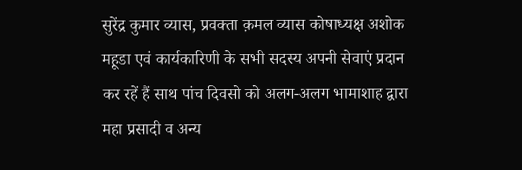सुरेंद्र कुमार व्यास, प्रवक्ता क़मल व्यास कोषाध्यक्ष अशोक महूडा एवं कार्यकारिणी के सभी सदस्य अपनी सेवाएं प्रदान कर रहें हैं साथ पांच दिवसो को अलग-अलग भामाशाह द्वारा महा प्रसादी व अन्य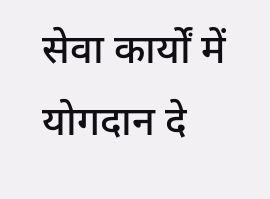सेवा कार्यों में योगदान दे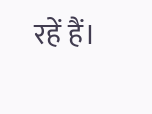रहें हैं।